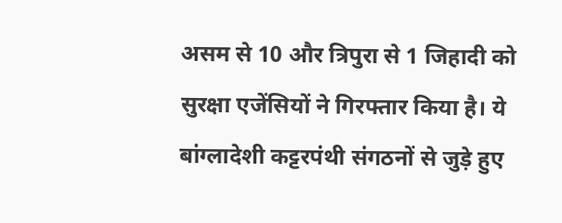असम से 10 और त्रिपुरा से 1 जिहादी को सुरक्षा एजेंसियों ने गिरफ्तार किया है। ये बांग्लादेशी कट्टरपंथी संगठनों से जुड़े हुए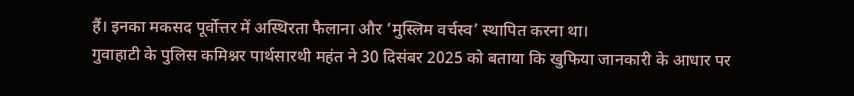हैं। इनका मकसद पूर्वोत्तर में अस्थिरता फैलाना और ‘मुस्लिम वर्चस्व’ स्थापित करना था।
गुवाहाटी के पुलिस कमिश्नर पार्थसारथी महंत ने 30 दिसंबर 2025 को बताया कि खुफिया जानकारी के आधार पर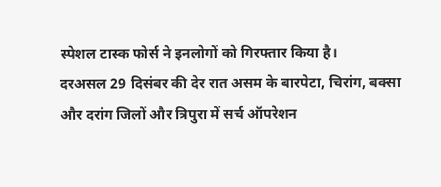स्पेशल टास्क फोर्स ने इनलोगों को गिरफ्तार किया है।
दरअसल 29 दिसंबर की देर रात असम के बारपेटा, चिरांग, बक्सा और दरांग जिलों और त्रिपुरा में सर्च ऑपरेशन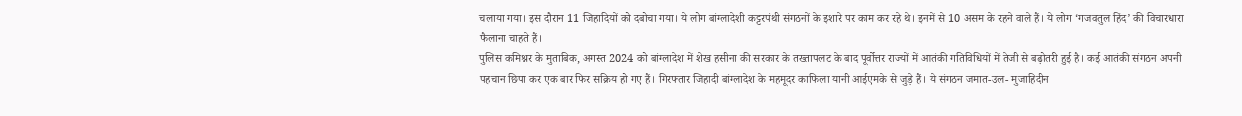चलाया गया। इस दौरान 11 जिहादियों को दबोचा गया। ये लोग बांग्लादेशी कट्टरपंथी संगठनों के इशारे पर काम कर रहे थे। इनमें से 10 असम के रहने वाले हैं। ये लोग ‘गजवतुल हिंद’ की विचारधारा फैलाना चाहते हैं।
पुलिस कमिश्नर के मुताबिक, अगस्त 2024 को बांग्लादेश में शेख हसीना की सरकार के तख्तापलट के बाद पूर्वोत्तर राज्यों में आतंकी गतिविधियों में तेजी से बढ़ोतरी हुई है। कई आतंकी संगठन अपनी पहचान छिपा कर एक बार फिर सक्रिय हो गए हैं। गिरफ्तार जिहादी बांग्लादेश के महमूदर काफिला यानी आईएमके से जुड़े हैं। ये संगठन जमात-उल- मुजाहिदीन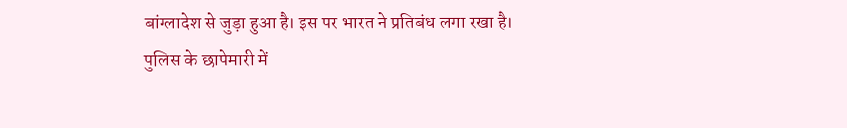बांग्लादेश से जुड़ा हुआ है। इस पर भारत ने प्रतिबंध लगा रखा है।
पुलिस के छापेमारी में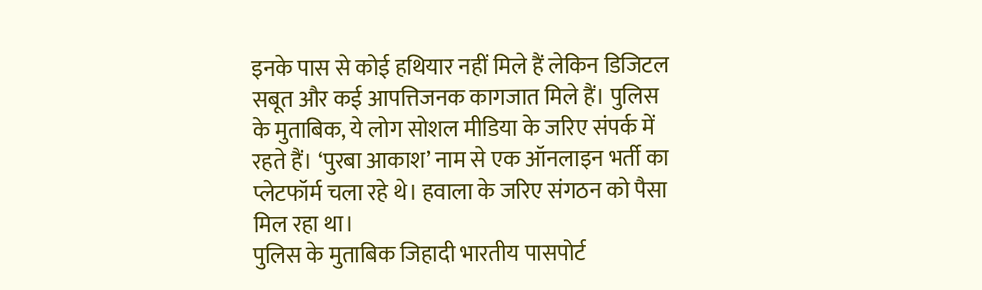इनके पास से कोई हथियार नहीं मिले हैं लेकिन डिजिटल सबूत और कई आपत्तिजनक कागजात मिले हैं। पुलिस के मुताबिक, ये लोग सोशल मीडिया के जरिए संपर्क में रहते हैं। ‘पुरबा आकाश’ नाम से एक ऑनलाइन भर्ती का प्लेटफॉर्म चला रहे थे। हवाला के जरिए संगठन को पैसा मिल रहा था।
पुलिस के मुताबिक जिहादी भारतीय पासपोर्ट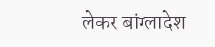लेकर बांग्लादेश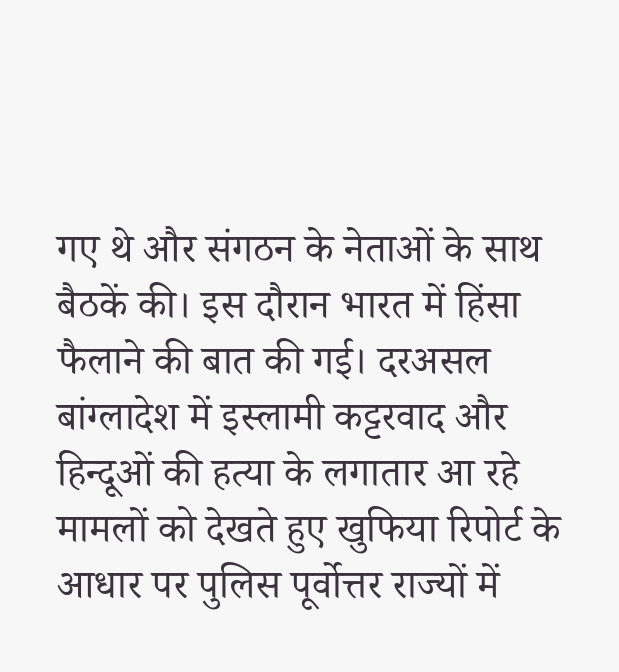गए थे और संगठन के नेताओं के साथ बैठकें की। इस दौरान भारत में हिंसा फैलाने की बात की गई। दरअसल बांग्लादेश में इस्लामी कट्टरवाद और हिन्दूओं की हत्या के लगातार आ रहे मामलों को देखते हुए खुफिया रिपोर्ट के आधार पर पुलिस पूर्वोत्तर राज्यों में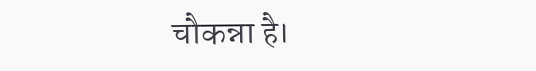चौकन्ना है।